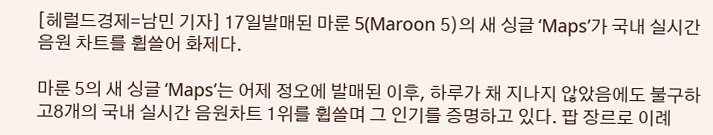[헤럴드경제=남민 기자] 17일발매된 마룬 5(Maroon 5)의 새 싱글 ‘Maps’가 국내 실시간 음원 차트를 휩쓸어 화제다.

마룬 5의 새 싱글 ‘Maps’는 어제 정오에 발매된 이후, 하루가 채 지나지 않았음에도 불구하고8개의 국내 실시간 음원차트 1위를 휩쓸며 그 인기를 증명하고 있다. 팝 장르로 이례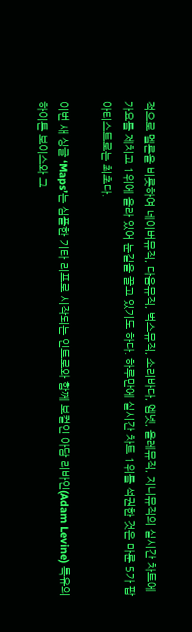적으로 멜론을 비롯하여 네이버뮤직, 다음뮤직, 벅스뮤직, 소리바다, 엠넷, 올레뮤직, 지니뮤직의 실시간 차트에 가요를 제치고 1위에 올라 있어 눈길을 끌고 있기도 하다. 하루만에 실시간 차트 1위를 석권한 것은 마룬 5가 팝 아티스트로는 최초다.

이번 새 싱글 ‘Maps’는 심플한 기타 리프로 시작되는 인트로와 함께 보컬인 아담 리바인(Adam Levine) 특유의 하이톤 보이스와 그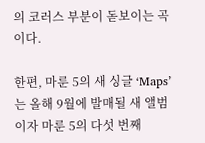의 코러스 부분이 돋보이는 곡이다.

한편, 마룬 5의 새 싱글 ‘Maps’는 올해 9월에 발매될 새 앨범이자 마룬 5의 다섯 번째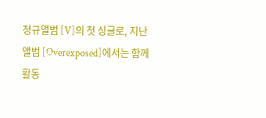정규앨범 [V]의 첫 싱글로, 지난 앨범 [Overexposed]에서는 함께 활동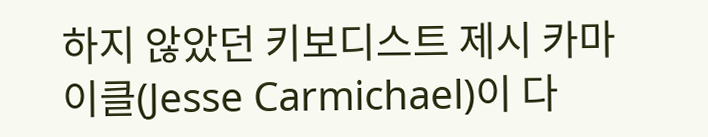하지 않았던 키보디스트 제시 카마이클(Jesse Carmichael)이 다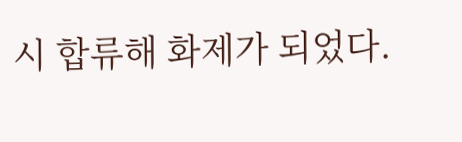시 합류해 화제가 되었다.